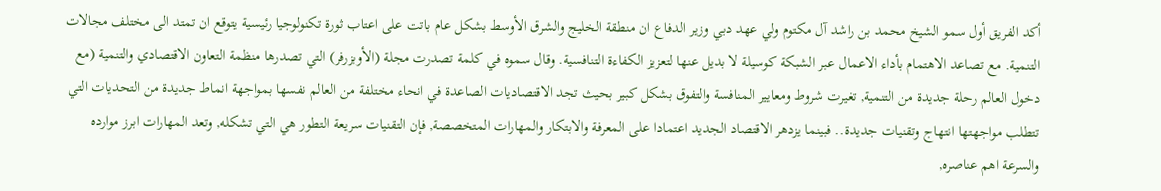أكد الفريق أول سمو الشيخ محمد بن راشد آل مكتوم ولي عهد دبي وزير الدفاع ان منطقة الخليج والشرق الأوسط بشكل عام باتت على اعتاب ثورة تكنولوجيا رئيسية يتوقع ان تمتد الى مختلف مجالات التنمية. مع تصاعد الاهتمام بأداء الاعمال عبر الشبكة كوسيلة لا بديل عنها لتعزيز الكفاءة التنافسية. وقال سموه في كلمة تصدرت مجلة (الأوبزرفر) التي تصدرها منظمة التعاون الاقتصادي والتنمية (مع دخول العالم رحلة جديدة من التنمية, تغيرت شروط ومعايير المنافسة والتفوق بشكل كبير بحيث تجد الاقتصاديات الصاعدة في انحاء مختلفة من العالم نفسها بمواجهة انماط جديدة من التحديات التي تتطلب مواجهتها انتهاج وتقنيات جديدة.. فبينما يزدهر الاقتصاد الجديد اعتمادا على المعرفة والابتكار والمهارات المتخصصة, فإن التقنيات سريعة التطور هي التي تشكله, وتعد المهارات ابرز موارده والسرعة اهم عناصره,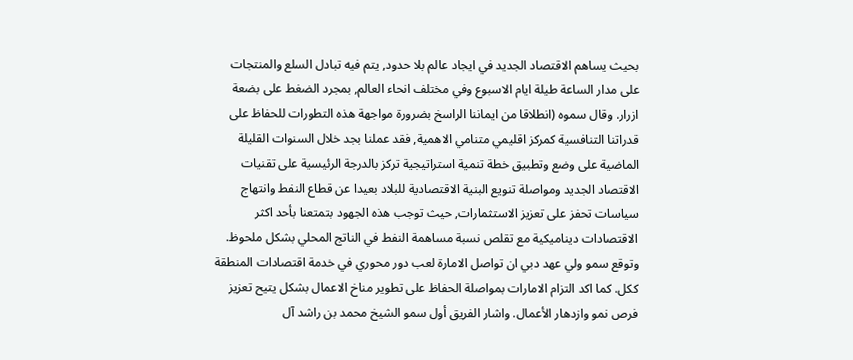بحيث يساهم الاقتصاد الجديد في ايجاد عالم بلا حدود, يتم فيه تبادل السلع والمنتجات على مدار الساعة طيلة ايام الاسبوع وفي مختلف انحاء العالم, بمجرد الضغط على بضعة ازرار. وقال سموه (انطلاقا من ايماننا الراسخ بضرورة مواجهة هذه التطورات للحفاظ على قدراتنا التنافسية كمركز اقليمي متنامي الاهمية, فقد عملنا بجد خلال السنوات القليلة الماضية على وضع وتطبيق خطة تنمية استراتيجية تركز بالدرجة الرئيسية على تقنيات الاقتصاد الجديد ومواصلة تنويع البنية الاقتصادية للبلاد بعيدا عن قطاع النفط وانتهاج سياسات تحفز على تعزيز الاستثمارات, حيث توجب هذه الجهود بتمتعنا بأحد اكثر الاقتصادات ديناميكية مع تقلص نسبة مساهمة النفط في الناتج المحلي بشكل ملحوظ. وتوقع سمو ولي عهد دبي ان تواصل الامارة لعب دور محوري في خدمة اقتصادات المنطقة ككل. كما اكد التزام الامارات بمواصلة الحفاظ على تطوير مناخ الاعمال بشكل يتيح تعزيز فرص نمو وازدهار الأعمال. واشار الفريق أول سمو الشيخ محمد بن راشد آل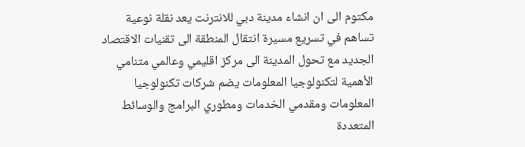مكتوم الى ان انشاء مدينة دبي للانترنت يعد نقلة نوعية تساهم في تسريع مسيرة انتقال المنطقة الى تقنيات الاقتصاد الجديد مع تحول المدينة الى مركز اقليمي وعالمي متنامي الأهمية لتكنولوجيا المعلومات يضم شركات تكنولوجيا المعلومات ومقدمي الخدمات ومطوري البرامج والوسائط المتعددة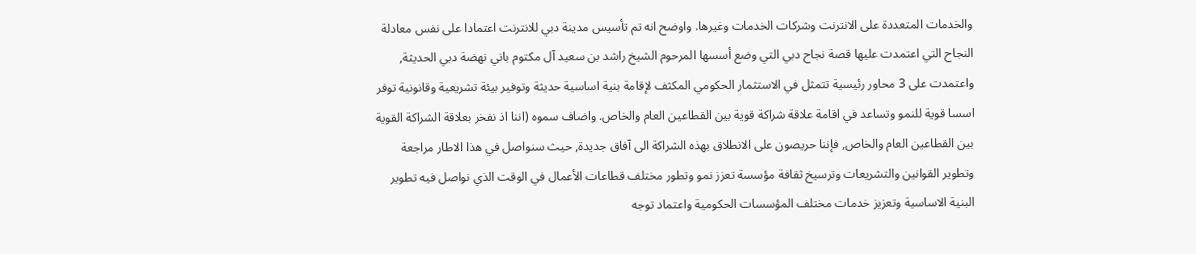والخدمات المتعددة على الانترنت وشركات الخدمات وغيرها. واوضح انه تم تأسيس مدينة دبي للانترنت اعتمادا على نفس معادلة النجاح التي اعتمدت عليها قصة نجاح دبي التي وضع أسسها المرحوم الشيخ راشد بن سعيد آل مكتوم باني نهضة دبي الحديثة, واعتمدت على 3 محاور رئيسية تتمثل في الاستثمار الحكومي المكثف لإقامة بنية اساسية حديثة وتوفير بيئة تشريعية وقانونية توفر اسسا قوية للنمو وتساعد في اقامة علاقة شراكة قوية بين القطاعين العام والخاص. واضاف سموه (اننا اذ نفخر بعلاقة الشراكة القوية بين القطاعين العام والخاص, فإننا حريصون على الانطلاق بهذه الشراكة الى آفاق جديدة, حيث سنواصل في هذا الاطار مراجعة وتطوير القوانين والتشريعات وترسيخ ثقافة مؤسسة تعزز نمو وتطور مختلف قطاعات الأعمال في الوقت الذي نواصل فيه تطوير البنية الاساسية وتعزيز خدمات مختلف المؤسسات الحكومية واعتماد توجه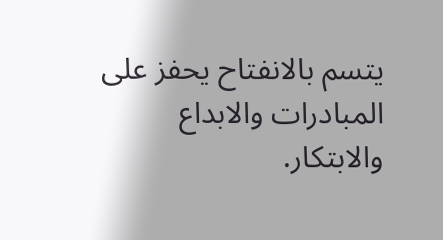يتسم بالانفتاح يحفز على المبادرات والابداع والابتكار.